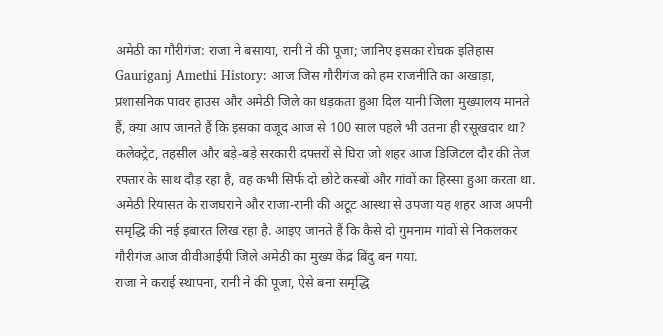अमेठी का गौरीगंज: राजा ने बसाया, रानी ने की पूजा; जानिए इसका रोचक इतिहास
Gauriganj Amethi History: आज जिस गौरीगंज को हम राजनीति का अखाड़ा, प्रशासनिक पावर हाउस और अमेठी जिले का धड़कता हुआ दिल यानी जिला मुख्यालय मानते हैं, क्या आप जानते हैं कि इसका वजूद आज से 100 साल पहले भी उतना ही रसूखदार था? कलेक्ट्रेट, तहसील और बड़े-बड़े सरकारी दफ्तरों से घिरा जो शहर आज डिजिटल दौर की तेज रफ्तार के साथ दौड़ रहा है, वह कभी सिर्फ दो छोटे कस्बों और गांवों का हिस्सा हुआ करता था. अमेठी रियासत के राजघराने और राजा-रानी की अटूट आस्था से उपजा यह शहर आज अपनी समृद्धि की नई इबारत लिख रहा है. आइए जानते हैं कि कैसे दो गुमनाम गांवों से निकलकर गौरीगंज आज वीवीआईपी जिले अमेठी का मुख्य केंद्र बिंदु बन गया.
राजा ने कराई स्थापना, रानी ने की पूजा, ऐसे बना समृद्धि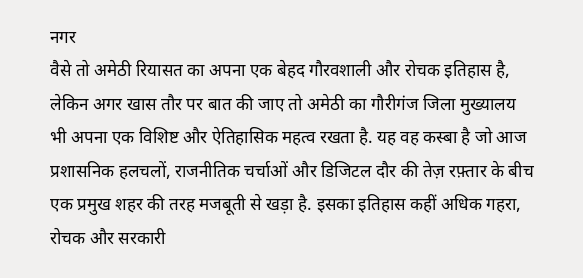नगर
वैसे तो अमेठी रियासत का अपना एक बेहद गौरवशाली और रोचक इतिहास है, लेकिन अगर खास तौर पर बात की जाए तो अमेठी का गौरीगंज जिला मुख्यालय भी अपना एक विशिष्ट और ऐतिहासिक महत्व रखता है. यह वह कस्बा है जो आज प्रशासनिक हलचलों, राजनीतिक चर्चाओं और डिजिटल दौर की तेज़ रफ़्तार के बीच एक प्रमुख शहर की तरह मजबूती से खड़ा है. इसका इतिहास कहीं अधिक गहरा, रोचक और सरकारी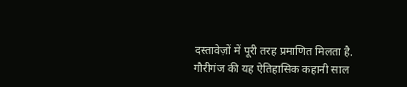दस्तावेज़ों में पूरी तरह प्रमाणित मिलता है.
गौरीगंज की यह ऐतिहासिक कहानी साल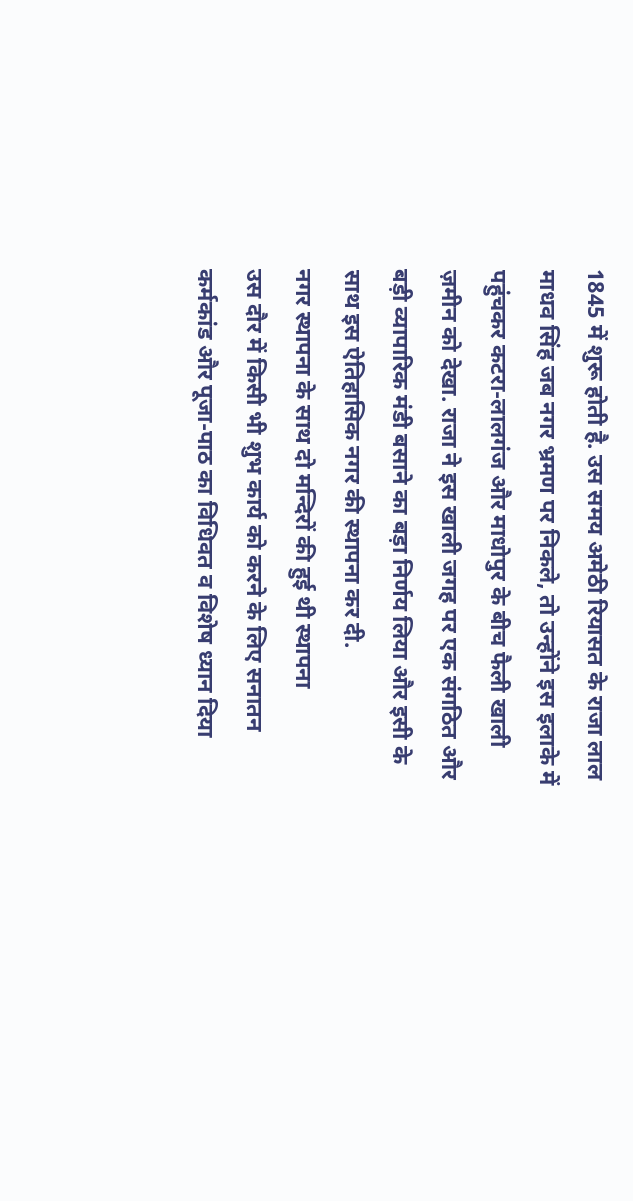1845 में शुरू होती है. उस समय अमेठी रियासत के राजा लाल माधव सिंह जब नगर भ्रमण पर निकले, तो उन्होंने इस इलाके में पहुंचकर कटरा-लालगंज और माधोपुर के बीच फैली खाली ज़मीन को देखा. राजा ने इस खाली जगह पर एक संगठित और बड़ी व्यापारिक मंडी बसाने का बड़ा निर्णय लिया और इसी के साथ इस ऐतिहासिक नगर की स्थापना कर दी.
नगर स्थापना के साथ दो मन्दिरों की हुई थी स्थापना
उस दौर में किसी भी शुभ कार्य को करने के लिए सनातन कर्मकांड और पूजा-पाठ का विधिवत व विशेष ध्यान दिया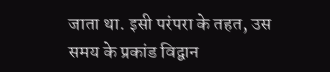जाता था. इसी परंपरा के तहत, उस समय के प्रकांड विद्वान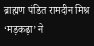ब्राह्मण पंडित रामदीन मिश्र ‘मड़कढ़ा’ ने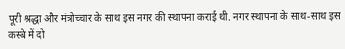पूरी श्रद्धा और मंत्रोच्चार के साथ इस नगर की स्थापना कराई थी. नगर स्थापना के साथ-साथ इस कस्बे में दो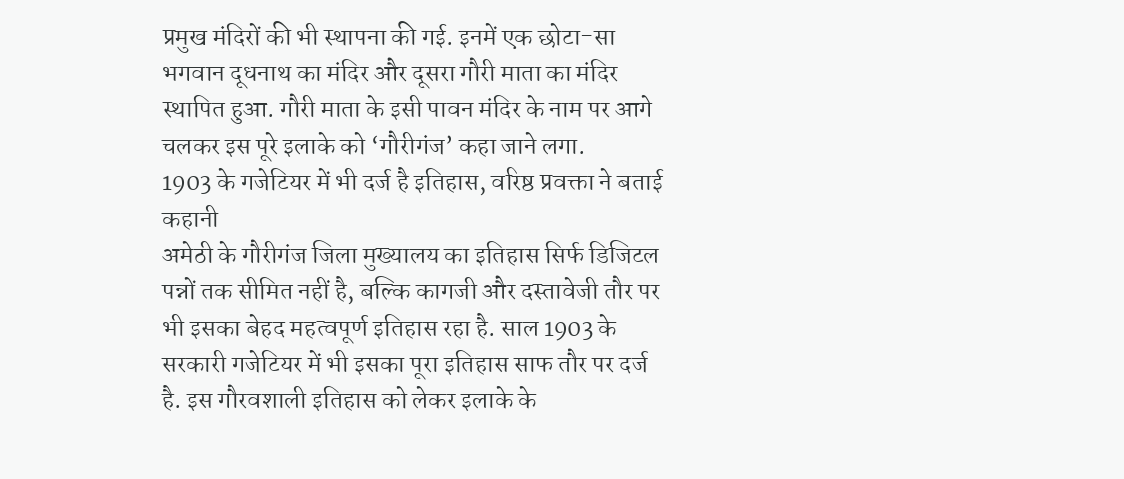प्रमुख मंदिरों की भी स्थापना की गई. इनमें एक छोटा-सा भगवान दूधनाथ का मंदिर और दूसरा गौरी माता का मंदिर स्थापित हुआ. गौरी माता के इसी पावन मंदिर के नाम पर आगे चलकर इस पूरे इलाके को ‘गौरीगंज’ कहा जाने लगा.
1903 के गजेटियर में भी दर्ज है इतिहास, वरिष्ठ प्रवक्ता ने बताई कहानी
अमेठी के गौरीगंज जिला मुख्यालय का इतिहास सिर्फ डिजिटल पन्नों तक सीमित नहीं है, बल्कि कागजी और दस्तावेजी तौर पर भी इसका बेहद महत्वपूर्ण इतिहास रहा है. साल 1903 के सरकारी गजेटियर में भी इसका पूरा इतिहास साफ तौर पर दर्ज है. इस गौरवशाली इतिहास को लेकर इलाके के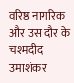वरिष्ठ नागरिक और उस दौर के चश्मदीद उमाशंकर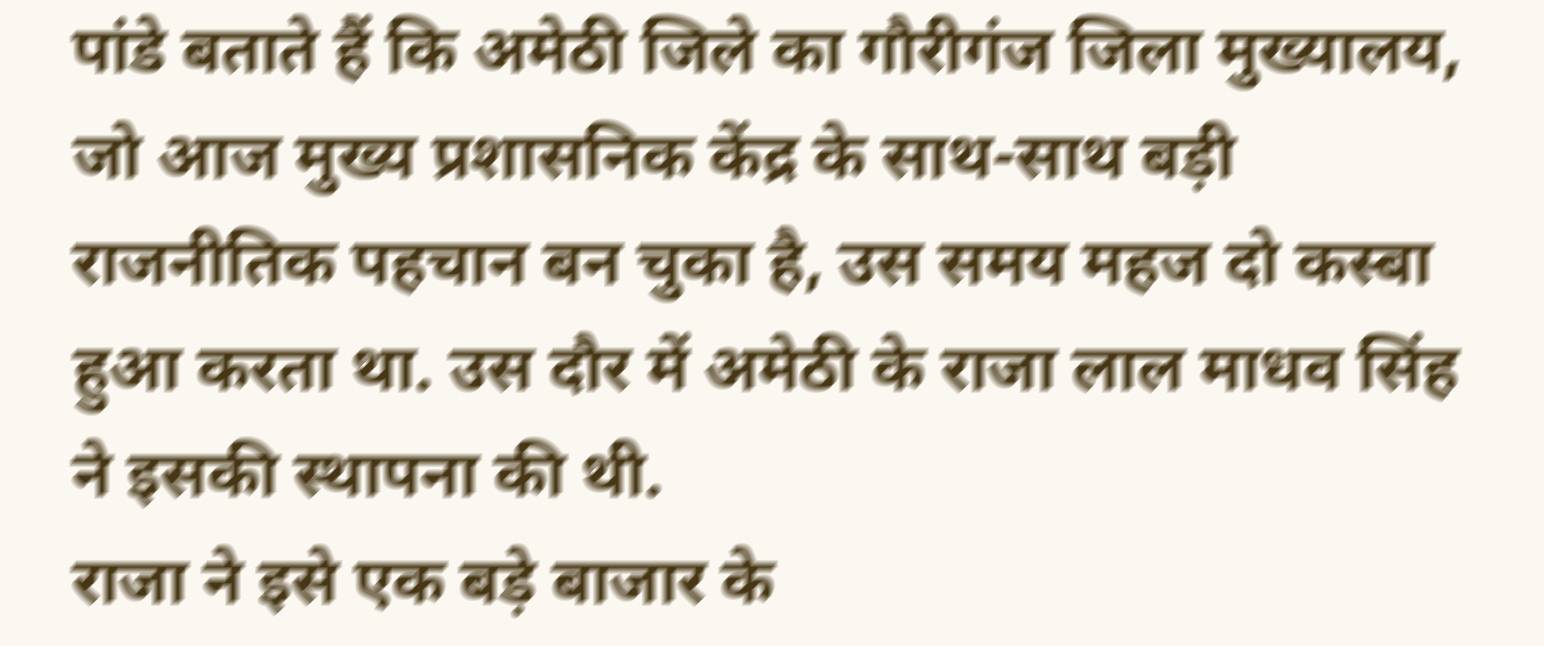पांडे बताते हैं कि अमेठी जिले का गौरीगंज जिला मुख्यालय, जो आज मुख्य प्रशासनिक केंद्र के साथ-साथ बड़ी राजनीतिक पहचान बन चुका है, उस समय महज दो कस्बा हुआ करता था. उस दौर में अमेठी के राजा लाल माधव सिंह ने इसकी स्थापना की थी.
राजा ने इसे एक बड़े बाजार के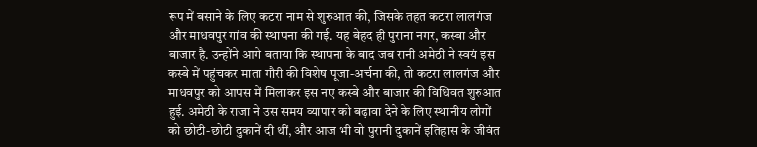रूप में बसाने के लिए कटरा नाम से शुरुआत की, जिसके तहत कटरा लालगंज और माधवपुर गांव की स्थापना की गई. यह बेहद ही पुराना नगर, कस्बा और बाजार है. उन्होंने आगे बताया कि स्थापना के बाद जब रानी अमेठी ने स्वयं इस कस्बे में पहुंचकर माता गौरी की विशेष पूजा-अर्चना की, तो कटरा लालगंज और माधवपुर को आपस में मिलाकर इस नए कस्बे और बाजार की विधिवत शुरुआत हुई. अमेठी के राजा ने उस समय व्यापार को बढ़ावा देने के लिए स्थानीय लोगों को छोटी-छोटी दुकानें दी थीं, और आज भी वो पुरानी दुकानें इतिहास के जीवंत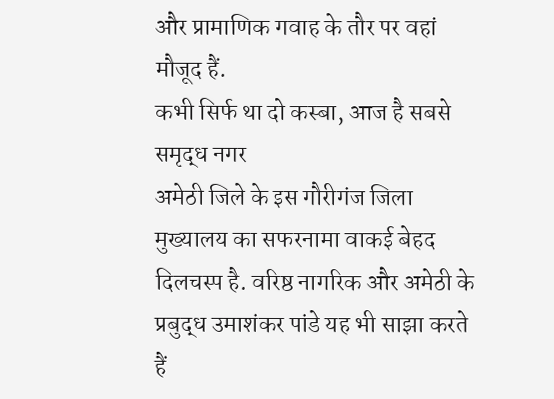और प्रामाणिक गवाह के तौर पर वहां मौजूद हैं.
कभी सिर्फ था दो कस्बा, आज है सबसे समृद्ध नगर
अमेठी जिले के इस गौरीगंज जिला मुख्यालय का सफरनामा वाकई बेहद दिलचस्प है. वरिष्ठ नागरिक और अमेठी के प्रबुद्ध उमाशंकर पांडे यह भी साझा करते हैं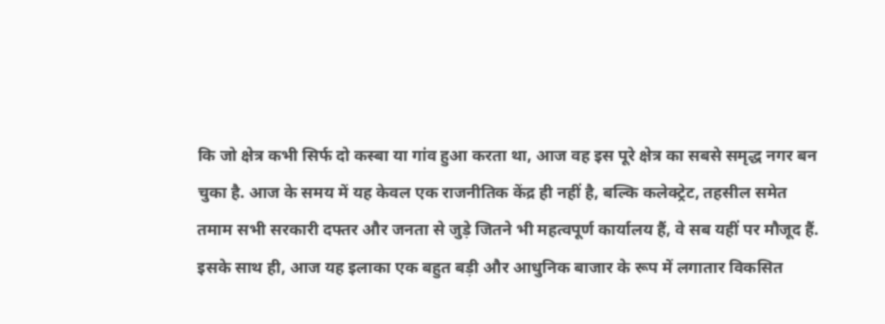कि जो क्षेत्र कभी सिर्फ दो कस्बा या गांव हुआ करता था, आज वह इस पूरे क्षेत्र का सबसे समृद्ध नगर बन चुका है. आज के समय में यह केवल एक राजनीतिक केंद्र ही नहीं है, बल्कि कलेक्ट्रेट, तहसील समेत तमाम सभी सरकारी दफ्तर और जनता से जुड़े जितने भी महत्वपूर्ण कार्यालय हैं, वे सब यहीं पर मौजूद हैं. इसके साथ ही, आज यह इलाका एक बहुत बड़ी और आधुनिक बाजार के रूप में लगातार विकसित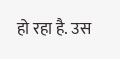हो रहा है. उस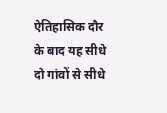ऐतिहासिक दौर के बाद यह सीधे दो गांवों से सीधे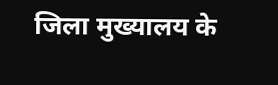जिला मुख्यालय के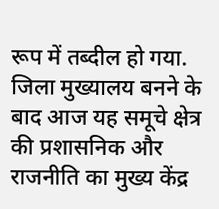रूप में तब्दील हो गया. जिला मुख्यालय बनने के बाद आज यह समूचे क्षेत्र की प्रशासनिक और राजनीति का मुख्य केंद्र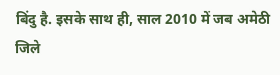बिंदु है. इसके साथ ही, साल 2010 में जब अमेठी जिले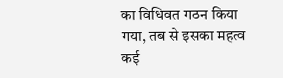का विधिवत गठन किया गया, तब से इसका महत्व कई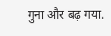गुना और बढ़ गया.